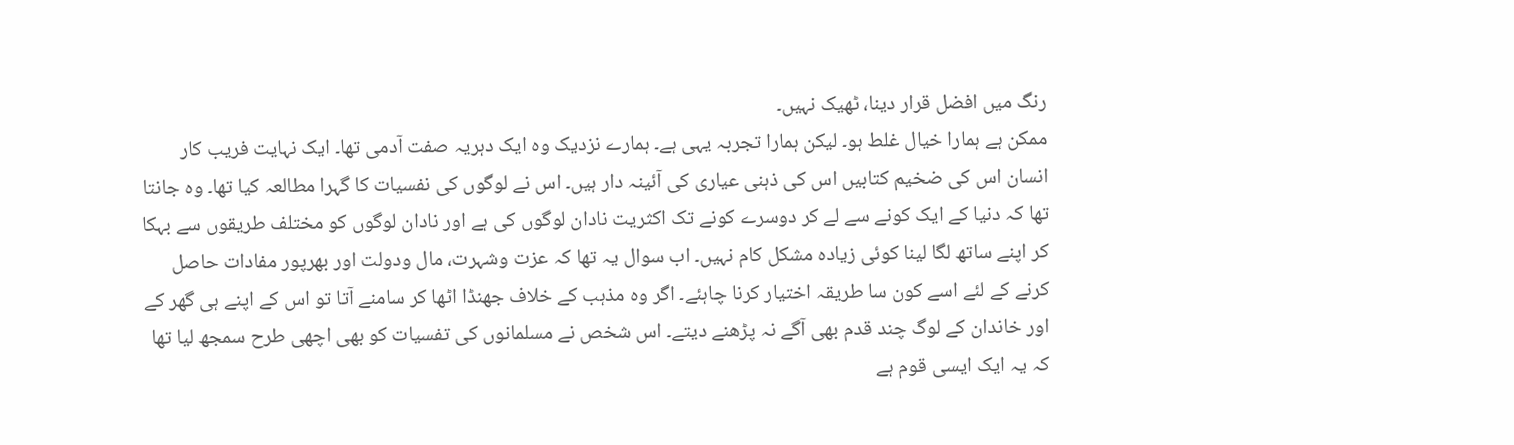رنگ میں افضل قرار دینا، ٹھیک نہیں۔
ممکن ہے ہمارا خیال غلط ہو۔ لیکن ہمارا تجربہ یہی ہے۔ ہمارے نزدیک وہ ایک دہریہ صفت آدمی تھا۔ ایک نہایت فریب کار انسان اس کی ضخیم کتابیں اس کی ذہنی عیاری کی آئینہ دار ہیں۔ اس نے لوگوں کی نفسیات کا گہرا مطالعہ کیا تھا۔ وہ جانتا تھا کہ دنیا کے ایک کونے سے لے کر دوسرے کونے تک اکثریت نادان لوگوں کی ہے اور نادان لوگوں کو مختلف طریقوں سے بہکا کر اپنے ساتھ لگا لینا کوئی زیادہ مشکل کام نہیں۔ اب سوال یہ تھا کہ عزت وشہرت، مال ودولت اور بھرپور مفادات حاصل کرنے کے لئے اسے کون سا طریقہ اختیار کرنا چاہئے۔ اگر وہ مذہب کے خلاف جھنڈا اٹھا کر سامنے آتا تو اس کے اپنے ہی گھر کے اور خاندان کے لوگ چند قدم بھی آگے نہ پڑھنے دیتے۔ اس شخص نے مسلمانوں کی تفسیات کو بھی اچھی طرح سمجھ لیا تھا کہ یہ ایک ایسی قوم ہے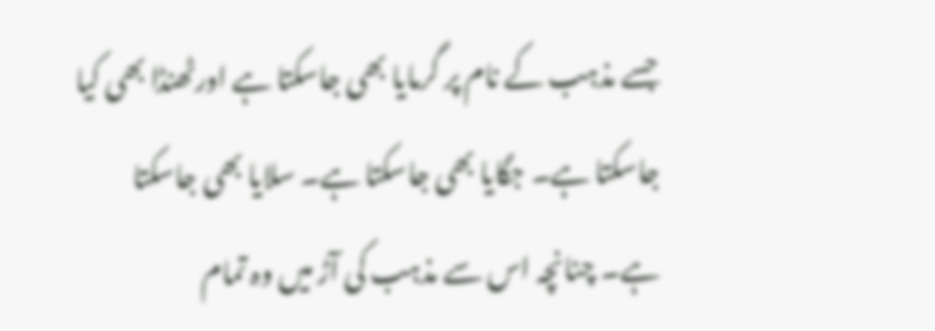جسے مذہب کے نام پر گرمایا بھی جاسکتا ہے اورٹھنڈا بھی کیا جاسکتا ہے۔ جگایا بھی جاسکتا ہے۔ سلایا بھی جاسکتا ہے۔ چنانچہ اس سے مذہب کی آڑ میں وہ تمام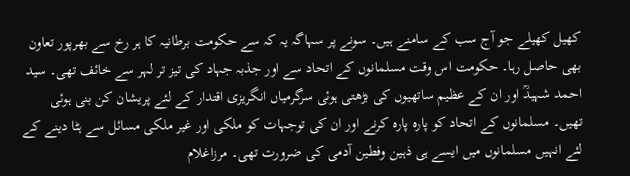کھیل کھیلے جو آج سب کے سامنے ہیں۔ سونے پر سہاگہ یہ کہ سے حکومت برطانیہ کا ہر رخ سے بھرپور تعاون بھی حاصل رہا۔ حکومت اس وقت مسلمانوں کے اتحاد سے اور جذبہ جہاد کی تیز تر لہر سے خائف تھی۔ سید احمد شہیدؒ اور ان کے عظیم ساتھیوں کی بڑھتی ہوئی سرگرمیاں انگریزی اقتدار کے لئے پریشان کن بنی ہوئی تھیں۔ مسلمانوں کے اتحاد کو پارہ پارہ کرنے اور ان کی توجہات کو ملکی اور غیر ملکی مسائل سے ہٹا دینے کے لئے انہیں مسلمانوں میں ایسے ہی ذہین وفطین آدمی کی ضرورت تھی۔ مرزاغلام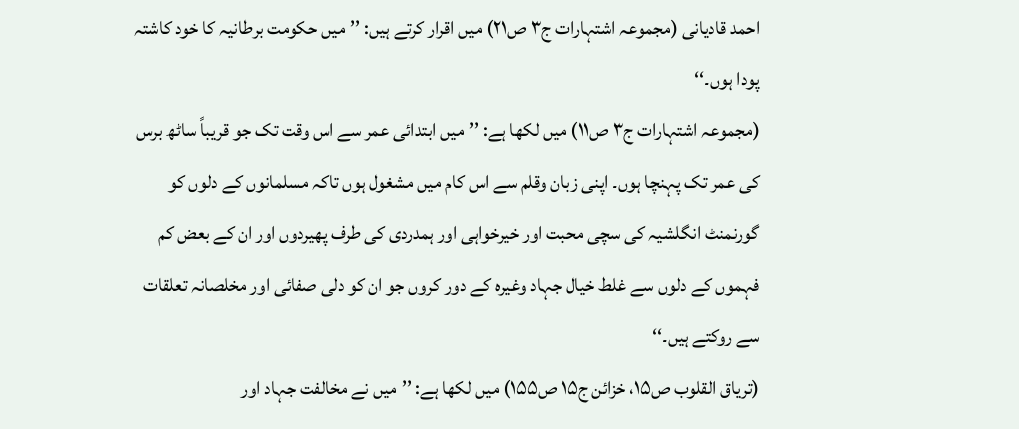احمد قادیانی (مجموعہ اشتہارات ج۳ ص۲۱) میں اقرار کرتے ہیں: ’’میں حکومت برطانیہ کا خود کاشتہ پودا ہوں۔‘‘
(مجموعہ اشتہارات ج۳ ص۱۱) میں لکھا ہے: ’’میں ابتدائی عمر سے اس وقت تک جو قریباً ساٹھ برس کی عمر تک پہنچا ہوں۔ اپنی زبان وقلم سے اس کام میں مشغول ہوں تاکہ مسلمانوں کے دلوں کو گورنمنٹ انگلشیہ کی سچی محبت اور خیرخواہی اور ہمدردی کی طرف پھیردوں اور ان کے بعض کم فہموں کے دلوں سے غلط خیال جہاد وغیرہ کے دور کروں جو ان کو دلی صفائی اور مخلصانہ تعلقات سے روکتے ہیں۔‘‘
(تریاق القلوب ص۱۵، خزائن ج۱۵ ص۱۵۵) میں لکھا ہے: ’’میں نے مخالفت جہاد اور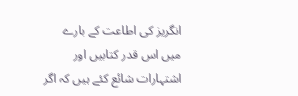انگریز کی اطاعت کے بارے میں اس قدر کتابیں اور اشتہارات شائع کئے ہیں کہ اگر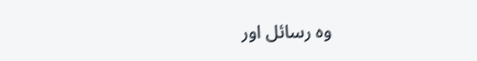وہ رسائل اور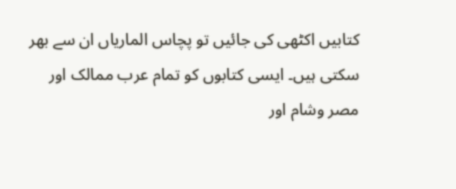کتابیں اکٹھی کی جائیں تو پچاس الماریاں ان سے بھر سکتی ہیں۔ ایسی کتابوں کو تمام عرب ممالک اور مصر وشام اور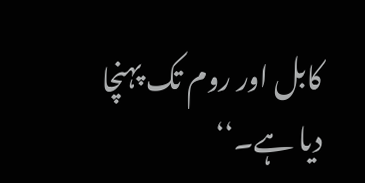کابل اور روم تک پہنچا دیا ہے۔‘‘